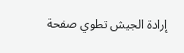إرادة الجيش تطوي صفحة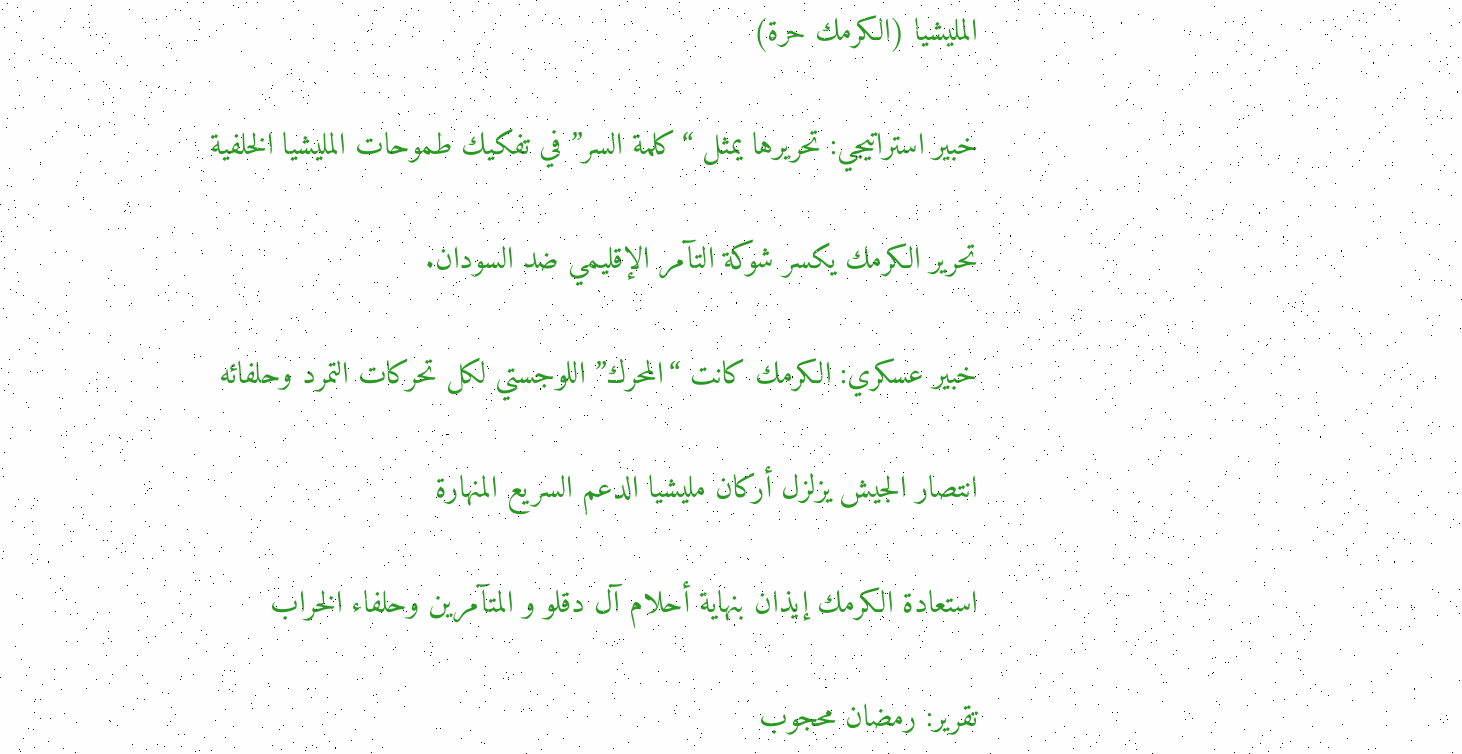المليشيا (الكرمك حرة)

خبير استراتيجي: تحريرها يمثل “كلمة السر” في تفكيك طموحات المليشيا الخلفية

تحرير الكرمك يكسر شوكة التآمر الإقليمي ضد السودان.

خبير عسكري: الكرمك كانت “المحرك” اللوجستي لكل تحركات التمرد وحلفائه

انتصار الجيش يزلزل أركان مليشيا الدعم السريع المنهارة

استعادة الكرمك إيذان بنهاية أحلام آل دقلو و المتآمرين وحلفاء الخراب

تقرير: رمضان محجوب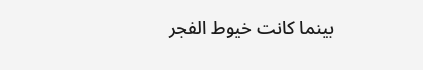بينما كانت خيوط الفجر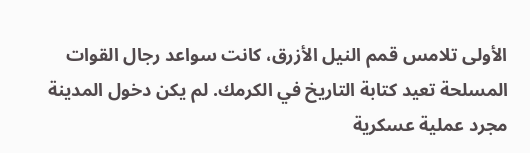الأولى تلامس قمم النيل الأزرق، كانت سواعد رجال القوات المسلحة تعيد كتابة التاريخ في الكرمك. لم يكن دخول المدينة مجرد عملية عسكرية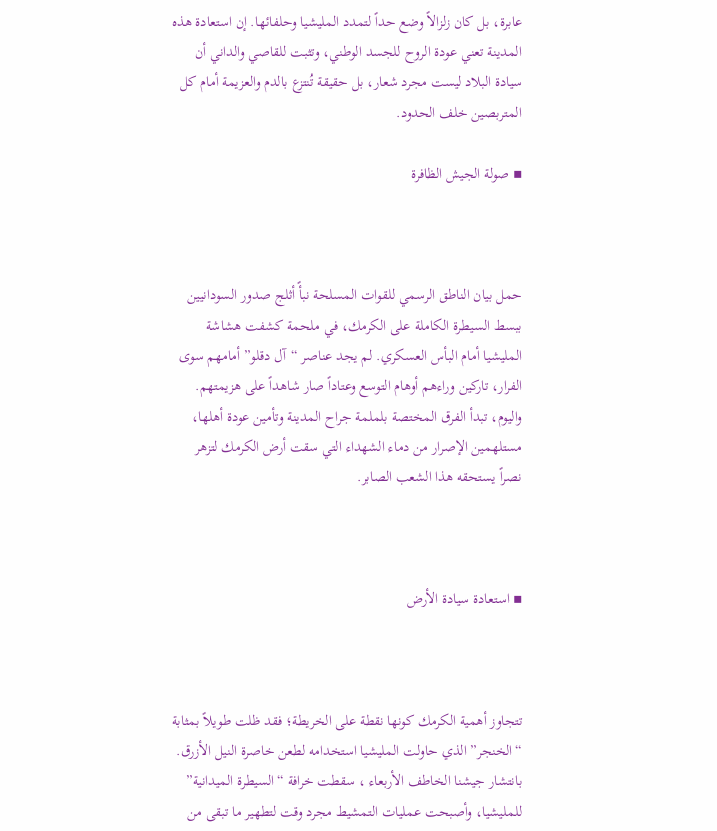عابرة، بل كان زلزالاً وضع حداً لتمدد المليشيا وحلفائها. إن استعادة هذه المدينة تعني عودة الروح للجسد الوطني، وتثبت للقاصي والداني أن سيادة البلاد ليست مجرد شعار، بل حقيقة تُنتزع بالدم والعزيمة أمام كل المتربصين خلف الحدود.

▪ صولة الجيش الظافرة



حمل بيان الناطق الرسمي للقوات المسلحة نبأً أثلج صدور السودانيين ببسط السيطرة الكاملة على الكرمك، في ملحمة كشفت هشاشة المليشيا أمام البأس العسكري. لم يجد عناصر “آل دقلو” أمامهم سوى الفرار، تاركين وراءهم أوهام التوسع وعتاداً صار شاهداً على هزيمتهم. واليوم، تبدأ الفرق المختصة بلملمة جراح المدينة وتأمين عودة أهلها، مستلهمين الإصرار من دماء الشهداء التي سقت أرض الكرمك لتزهر نصراً يستحقه هذا الشعب الصابر.



▪ استعادة سيادة الأرض



تتجاوز أهمية الكرمك كونها نقطة على الخريطة؛ فقد ظلت طويلاً بمثابة “الخنجر” الذي حاولت المليشيا استخدامه لطعن خاصرة النيل الأزرق. بانتشار جيشنا الخاطف الأربعاء ، سقطت خرافة “السيطرة الميدانية” للمليشيا، وأصبحت عمليات التمشيط مجرد وقت لتطهير ما تبقى من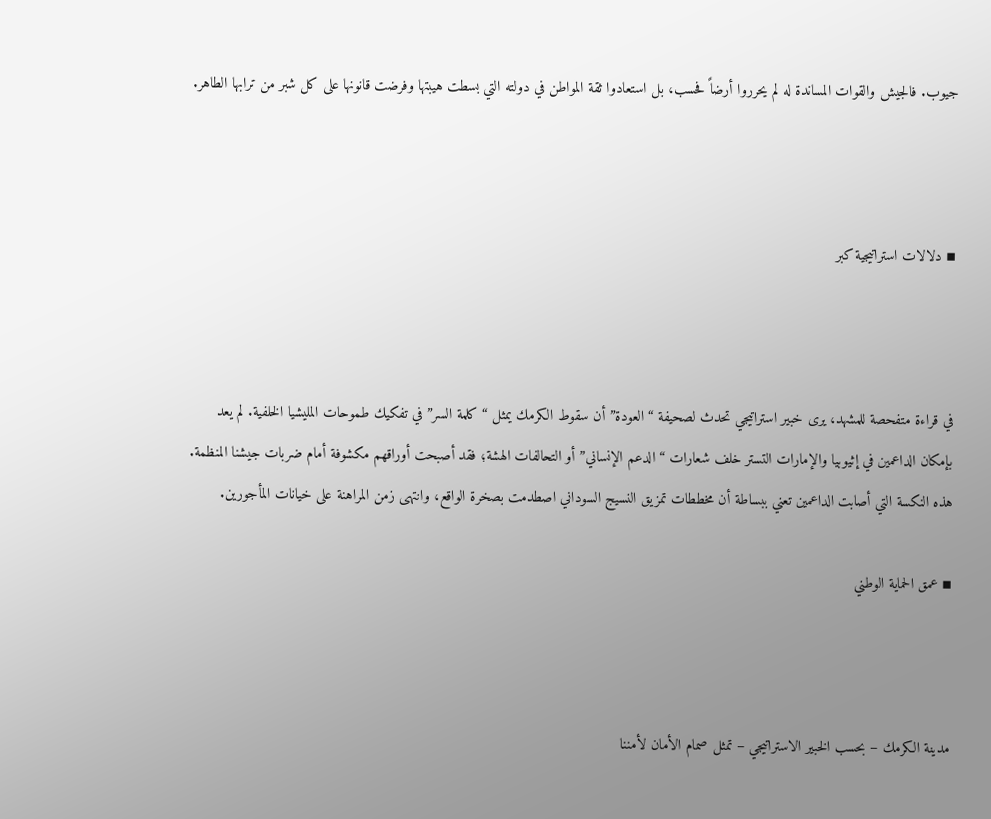جيوب. فالجيش والقوات المساندة له لم يحرروا أرضاً فحسب، بل استعادوا ثقة المواطن في دولته التي بسطت هيبتها وفرضت قانونها على كل شبر من ترابها الطاهر.



▪ دلالات استراتيجية كبر



في قراءة متفحصة للمشهد، يرى خبير استراتيجي تحدث لصحيفة “العودة” أن سقوط الكرمك يمثل “كلمة السر” في تفكيك طموحات المليشيا الخلفية. لم يعد بإمكان الداعمين في إثيوبيا والإمارات التستر خلف شعارات “الدعم الإنساني” أو التحالفات الهشة؛ فقد أصبحت أوراقهم مكشوفة أمام ضربات جيشنا المنظمة. هذه النكسة التي أصابت الداعمين تعني ببساطة أن مخططات تمزيق النسيج السوداني اصطدمت بصخرة الواقع، وانتهى زمن المراهنة على خيانات المأجورين.

▪ عمق الحماية الوطني



مدينة الكرمك – بحسب الخبير الاستراتيجي – تمثل صمام الأمان لأمننا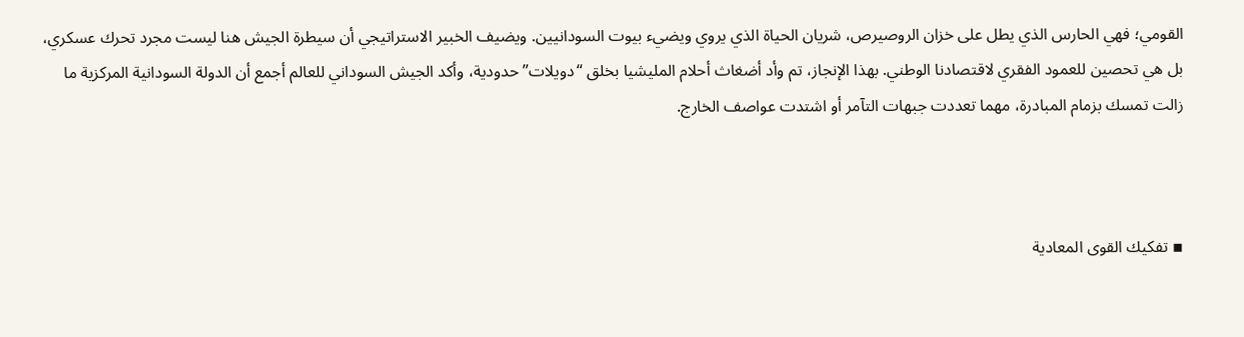القومي؛ فهي الحارس الذي يطل على خزان الروصيرص، شريان الحياة الذي يروي ويضيء بيوت السودانيين. ويضيف الخبير الاستراتيجي أن سيطرة الجيش هنا ليست مجرد تحرك عسكري، بل هي تحصين للعمود الفقري لاقتصادنا الوطني. بهذا الإنجاز، تم وأد أضغاث أحلام المليشيا بخلق “دويلات” حدودية، وأكد الجيش السوداني للعالم أجمع أن الدولة السودانية المركزية ما زالت تمسك بزمام المبادرة، مهما تعددت جبهات التآمر أو اشتدت عواصف الخارج.



▪ تفكيك القوى المعادية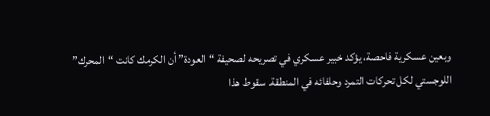وبعين عسكرية فاحصة، يؤكد خبير عسكري في تصريحه لصحيفة “العودة” أن الكرمك كانت “المحرك” اللوجستي لكل تحركات التمرد وحلفائه في المنطقة. سقوط هذا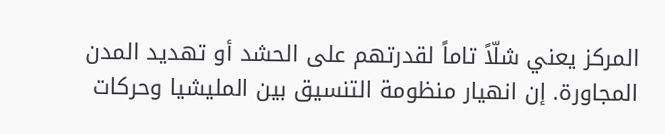المركز يعني شلّاً تاماً لقدرتهم على الحشد أو تهديد المدن المجاورة. إن انهيار منظومة التنسيق بين المليشيا وحركات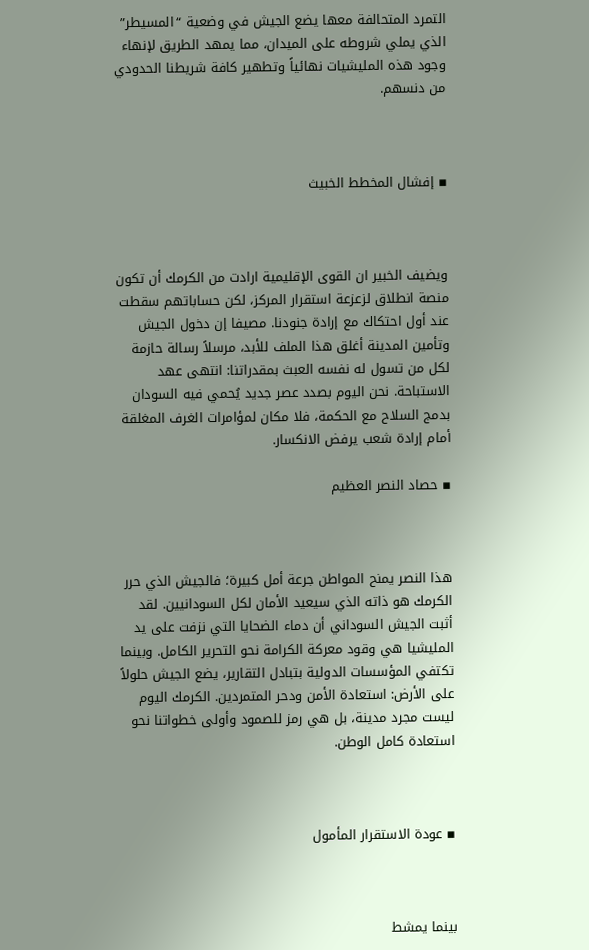التمرد المتحالفة معها يضع الجيش في وضعية “المسيطر” الذي يملي شروطه على الميدان، مما يمهد الطريق لإنهاء وجود هذه المليشيات نهائياً وتطهير كافة شريطنا الحدودي من دنسهم.



▪ إفشال المخطط الخبيث



ويضيف الخبير ان القوى الإقليمية ارادت من الكرمك أن تكون منصة انطلاق لزعزعة استقرار المركز، لكن حساباتهم سقطت عند أول احتكاك مع إرادة جنودنا. مصيفا إن دخول الجيش وتأمين المدينة أغلق هذا الملف للأبد، مرسلاً رسالة حازمة لكل من تسول له نفسه العبث بمقدراتنا: انتهى عهد الاستباحة. نحن اليوم بصدد عصر جديد يُحمي فيه السودان بدمج السلاح مع الحكمة، فلا مكان لمؤامرات الغرف المغلقة أمام إرادة شعب يرفض الانكسار.

▪ حصاد النصر العظيم



هذا النصر يمنح المواطن جرعة أمل كبيرة؛ فالجيش الذي حرر الكرمك هو ذاته الذي سيعيد الأمان لكل السودانيين. لقد أثبت الجيش السوداني أن دماء الضحايا التي نزفت على يد المليشيا هي وقود معركة الكرامة نحو التحرير الكامل. وبينما تكتفي المؤسسات الدولية بتبادل التقارير، يضع الجيش حلولاً على الأرض: استعادة الأمن ودحر المتمردين. الكرمك اليوم ليست مجرد مدينة، بل هي رمز للصمود وأولى خطواتنا نحو استعادة كامل الوطن.



▪ عودة الاستقرار المأمول



بينما يمشط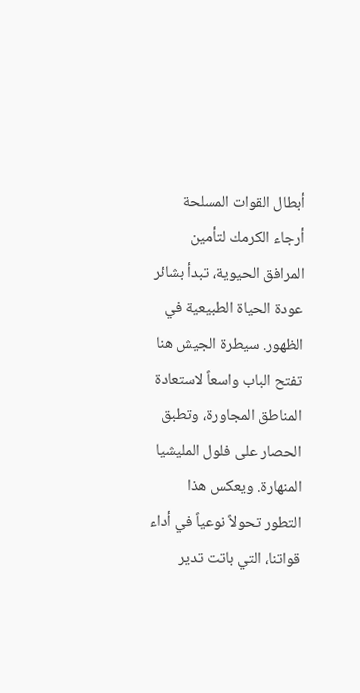أبطال القوات المسلحة أرجاء الكرمك لتأمين المرافق الحيوية، تبدأ بشائر عودة الحياة الطبيعية في الظهور. سيطرة الجيش هنا تفتح الباب واسعاً لاستعادة المناطق المجاورة، وتطبق الحصار على فلول المليشيا المنهارة. ويعكس هذا التطور تحولاً نوعياً في أداء قواتنا، التي باتت تدير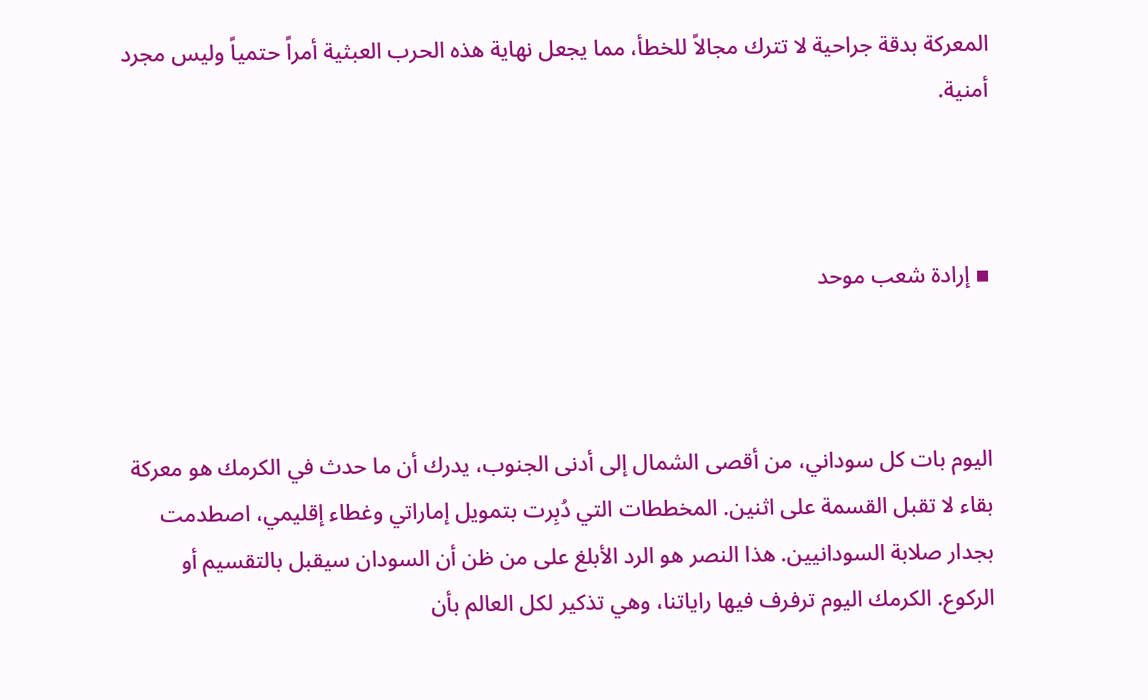المعركة بدقة جراحية لا تترك مجالاً للخطأ، مما يجعل نهاية هذه الحرب العبثية أمراً حتمياً وليس مجرد أمنية.



▪ إرادة شعب موحد



اليوم بات كل سوداني، من أقصى الشمال إلى أدنى الجنوب، يدرك أن ما حدث في الكرمك هو معركة بقاء لا تقبل القسمة على اثنين. المخططات التي دُبِرت بتمويل إماراتي وغطاء إقليمي، اصطدمت بجدار صلابة السودانيين. هذا النصر هو الرد الأبلغ على من ظن أن السودان سيقبل بالتقسيم أو الركوع. الكرمك اليوم ترفرف فيها راياتنا، وهي تذكير لكل العالم بأن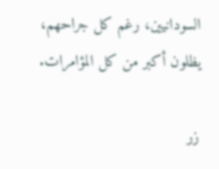السودانيين، رغم كل جراحهم، يظلون أكبر من كل المؤامرات.

زر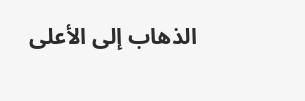الذهاب إلى الأعلى